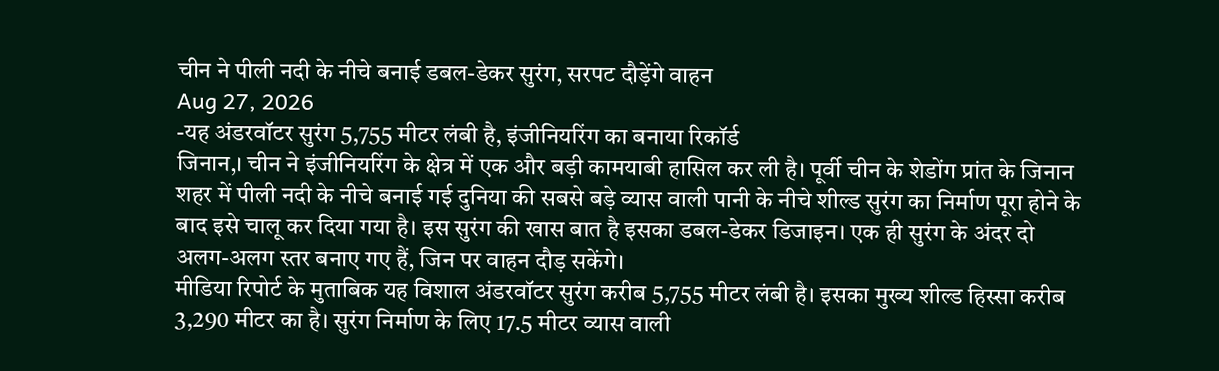चीन ने पीली नदी के नीचे बनाई डबल-डेकर सुरंग, सरपट दौड़ेंगे वाहन
Aug 27, 2026
-यह अंडरवॉटर सुरंग 5,755 मीटर लंबी है, इंजीनियरिंग का बनाया रिकॉर्ड
जिनान,। चीन ने इंजीनियरिंग के क्षेत्र में एक और बड़ी कामयाबी हासिल कर ली है। पूर्वी चीन के शेडोंग प्रांत के जिनान शहर में पीली नदी के नीचे बनाई गई दुनिया की सबसे बड़े व्यास वाली पानी के नीचे शील्ड सुरंग का निर्माण पूरा होने के बाद इसे चालू कर दिया गया है। इस सुरंग की खास बात है इसका डबल-डेकर डिजाइन। एक ही सुरंग के अंदर दो अलग-अलग स्तर बनाए गए हैं, जिन पर वाहन दौड़ सकेंगे।
मीडिया रिपोर्ट के मुताबिक यह विशाल अंडरवॉटर सुरंग करीब 5,755 मीटर लंबी है। इसका मुख्य शील्ड हिस्सा करीब 3,290 मीटर का है। सुरंग निर्माण के लिए 17.5 मीटर व्यास वाली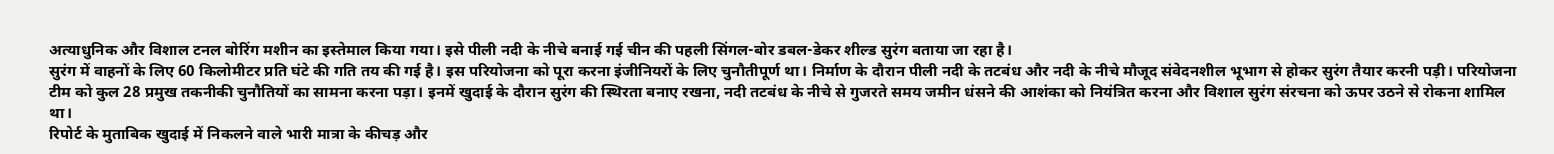अत्याधुनिक और विशाल टनल बोरिंग मशीन का इस्तेमाल किया गया। इसे पीली नदी के नीचे बनाई गई चीन की पहली सिंगल-बोर डबल-डेकर शील्ड सुरंग बताया जा रहा है।
सुरंग में वाहनों के लिए 60 किलोमीटर प्रति घंटे की गति तय की गई है। इस परियोजना को पूरा करना इंजीनियरों के लिए चुनौतीपूर्ण था। निर्माण के दौरान पीली नदी के तटबंध और नदी के नीचे मौजूद संवेदनशील भूभाग से होकर सुरंग तैयार करनी पड़ी। परियोजना टीम को कुल 28 प्रमुख तकनीकी चुनौतियों का सामना करना पड़ा। इनमें खुदाई के दौरान सुरंग की स्थिरता बनाए रखना, नदी तटबंध के नीचे से गुजरते समय जमीन धंसने की आशंका को नियंत्रित करना और विशाल सुरंग संरचना को ऊपर उठने से रोकना शामिल था।
रिपोर्ट के मुताबिक खुदाई में निकलने वाले भारी मात्रा के कीचड़ और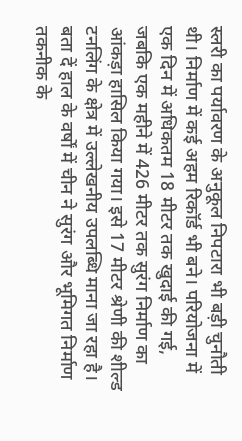स्लरी का पर्यावरण के अनुकूल निपटारा भी बड़ी चुनौती थी। निर्माण में कई अहम रिकॉर्ड भी बने। परियोजना में एक दिन में अधिकतम 18 मीटर तक खुदाई की गई, जबकि एक महीने में 426 मीटर तक सुरंग निर्माण का आंकड़ा हासिल किया गया। इसे 17 मीटर श्रेणी की शील्ड टनलिंग के क्षेत्र में उल्लेखनीय उपलब्धि माना जा रहा है।
बता दें हाल के वर्षों में चीन ने सुरंग और भूमिगत निर्माण तकनीक के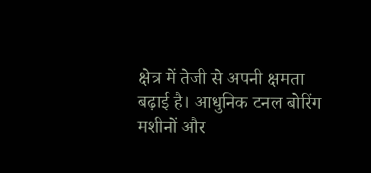क्षेत्र में तेजी से अपनी क्षमता बढ़ाई है। आधुनिक टनल बोरिंग मशीनों और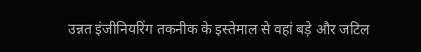उन्नत इंजीनियरिंग तकनीक के इस्तेमाल से वहां बड़े और जटिल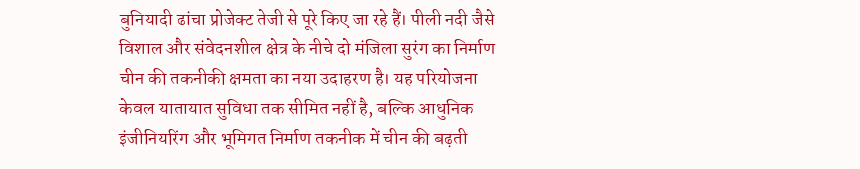बुनियादी ढांचा प्रोजेक्ट तेजी से पूरे किए जा रहे हैं। पीली नदी जैसे विशाल और संवेदनशील क्षेत्र के नीचे दो मंजिला सुरंग का निर्माण चीन की तकनीकी क्षमता का नया उदाहरण है। यह परियोजना केवल यातायात सुविधा तक सीमित नहीं है, बल्कि आधुनिक इंजीनियरिंग और भूमिगत निर्माण तकनीक में चीन की बढ़ती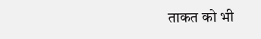ताकत को भी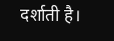दर्शाती है।